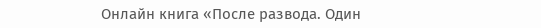Онлайн книга «После развода. Один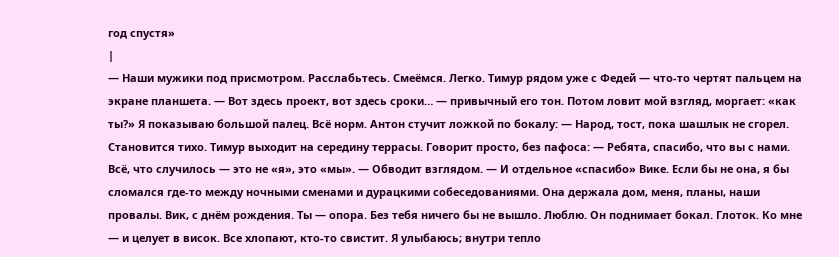год спустя»
|
— Наши мужики под присмотром. Расслабьтесь. Смеёмся. Легко. Тимур рядом уже с Федей — что-то чертят пальцем на экране планшета. — Вот здесь проект, вот здесь сроки… — привычный его тон. Потом ловит мой взгляд, моргает: «как ты?» Я показываю большой палец. Всё норм. Антон стучит ложкой по бокалу: — Народ, тост, пока шашлык не сгорел. Становится тихо. Тимур выходит на середину террасы. Говорит просто, без пафоса: — Ребята, спасибо, что вы с нами. Всё, что случилось — это не «я», это «мы». — Обводит взглядом. — И отдельное «спасибо» Вике. Если бы не она, я бы сломался где-то между ночными сменами и дурацкими собеседованиями. Она держала дом, меня, планы, наши провалы. Вик, с днём рождения. Ты — опора. Без тебя ничего бы не вышло. Люблю. Он поднимает бокал. Глоток. Ко мне — и целует в висок. Все хлопают, кто-то свистит. Я улыбаюсь; внутри тепло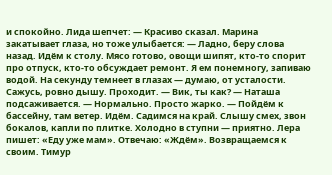и спокойно. Лида шепчет: — Красиво сказал. Марина закатывает глаза, но тоже улыбается: — Ладно, беру слова назад. Идём к столу. Мясо готово, овощи шипят, кто-то спорит про отпуск, кто-то обсуждает ремонт. Я ем понемногу, запиваю водой. На секунду темнеет в глазах — думаю, от усталости. Сажусь, ровно дышу. Проходит. — Вик, ты как? — Наташа подсаживается. — Нормально. Просто жарко. — Пойдём к бассейну, там ветер. Идём. Садимся на край. Слышу смех, звон бокалов, капли по плитке. Холодно в ступни — приятно. Лера пишет: «Еду уже мам». Отвечаю: «Ждём». Возвращаемся к своим. Тимур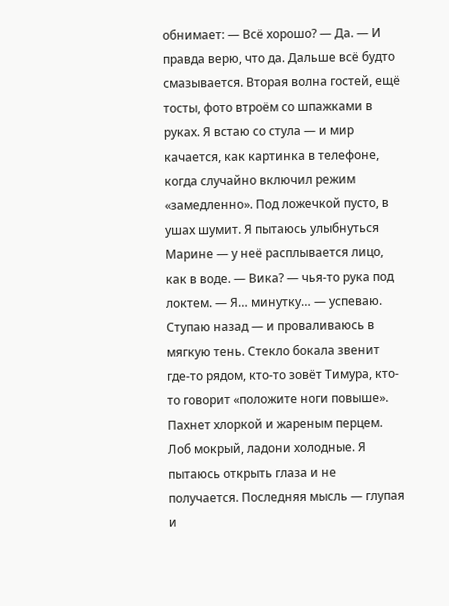обнимает: — Всё хорошо? — Да. — И правда верю, что да. Дальше всё будто смазывается. Вторая волна гостей, ещё тосты, фото втроём со шпажками в руках. Я встаю со стула — и мир качается, как картинка в телефоне, когда случайно включил режим «замедленно». Под ложечкой пусто, в ушах шумит. Я пытаюсь улыбнуться Марине — у неё расплывается лицо, как в воде. — Вика? — чья-то рука под локтем. — Я… минутку… — успеваю. Ступаю назад — и проваливаюсь в мягкую тень. Стекло бокала звенит где-то рядом, кто-то зовёт Тимура, кто-то говорит «положите ноги повыше». Пахнет хлоркой и жареным перцем. Лоб мокрый, ладони холодные. Я пытаюсь открыть глаза и не получается. Последняя мысль — глупая и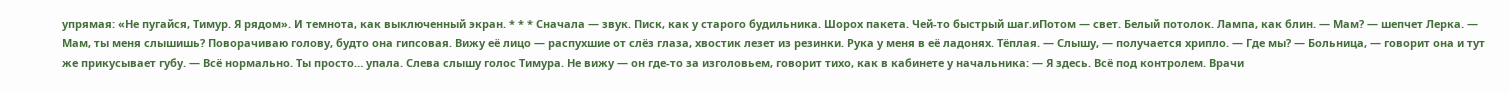упрямая: «Не пугайся, Тимур. Я рядом». И темнота, как выключенный экран. * * * Сначала — звук. Писк, как у старого будильника. Шорох пакета. Чей-то быстрый шаг.иПотом — свет. Белый потолок. Лампа, как блин. — Мам? — шепчет Лерка. — Мам, ты меня слышишь? Поворачиваю голову, будто она гипсовая. Вижу её лицо — распухшие от слёз глаза, хвостик лезет из резинки. Рука у меня в её ладонях. Тёплая. — Слышу, — получается хрипло. — Где мы? — Больница, — говорит она и тут же прикусывает губу. — Всё нормально. Ты просто… упала. Слева слышу голос Тимура. Не вижу — он где-то за изголовьем, говорит тихо, как в кабинете у начальника: — Я здесь. Всё под контролем. Врачи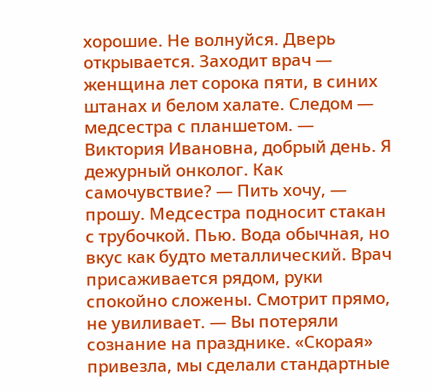хорошие. Не волнуйся. Дверь открывается. Заходит врач — женщина лет сорока пяти, в синих штанах и белом халате. Следом — медсестра с планшетом. — Виктория Ивановна, добрый день. Я дежурный онколог. Как самочувствие? — Пить хочу, — прошу. Медсестра подносит стакан с трубочкой. Пью. Вода обычная, но вкус как будто металлический. Врач присаживается рядом, руки спокойно сложены. Смотрит прямо, не увиливает. — Вы потеряли сознание на празднике. «Скорая» привезла, мы сделали стандартные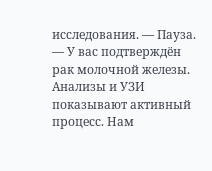исследования. — Пауза. — У вас подтверждён рак молочной железы. Анализы и УЗИ показывают активный процесс. Нам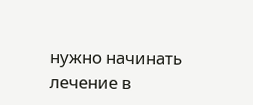нужно начинать лечение в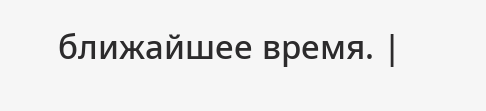ближайшее время. |